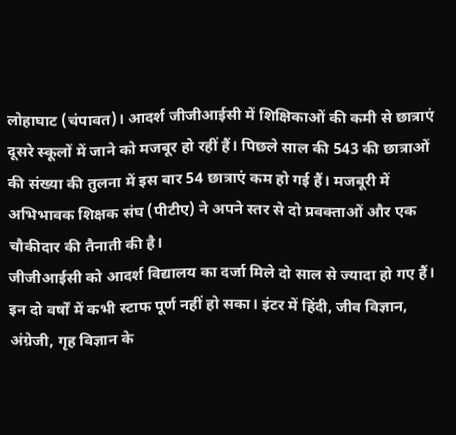लोहाघाट (चंपावत)। आदर्श जीजीआईसी में शिक्षिकाओं की कमी से छात्राएं दूसरे स्कूलों में जाने को मजबूर हो रहीं हैं। पिछले साल की 543 की छात्राओं की संख्या की तुलना में इस बार 54 छात्राएं कम हो गई हैं। मजबूरी में अभिभावक शिक्षक संघ (पीटीए) ने अपने स्तर से दो प्रवक्ताओं और एक चौकीदार की तैनाती की है।
जीजीआईसी को आदर्श विद्यालय का दर्जा मिले दो साल से ज्यादा हो गए हैं। इन दो वर्षों में कभी स्टाफ पूर्ण नहीं हो सका। इंटर में हिंदी, जीव विज्ञान, अंग्रेजी, गृह विज्ञान के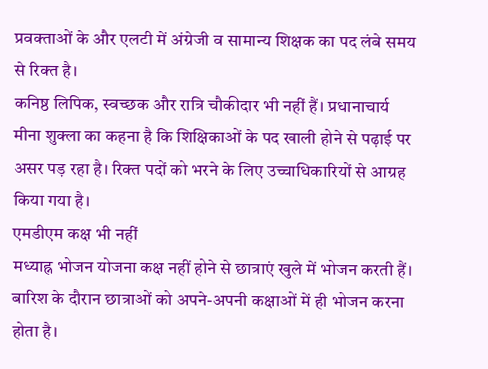प्रवक्ताओं के और एलटी में अंग्रेजी व सामान्य शिक्षक का पद लंबे समय से रिक्त है।
कनिष्ठ लिपिक, स्वच्छक और रात्रि चौकीदार भी नहीं हैं। प्रधानाचार्य मीना शुक्ला का कहना है कि शिक्षिकाओं के पद खाली होने से पढ़ाई पर असर पड़ रहा है। रिक्त पदों को भरने के लिए उच्चाधिकारियों से आग्रह किया गया है।
एमडीएम कक्ष भी नहीं
मध्याह्न भोजन योजना कक्ष नहीं होने से छात्राएं खुले में भोजन करती हैं। बारिश के दौरान छात्राओं को अपने-अपनी कक्षाओं में ही भोजन करना होता है।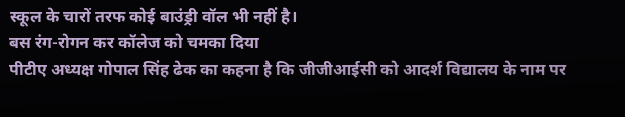स्कूल के चारों तरफ कोई बाउंड्री वॉल भी नहीं है।
बस रंग-रोगन कर कॉलेज को चमका दिया
पीटीए अध्यक्ष गोपाल सिंह ढेक का कहना है कि जीजीआईसी को आदर्श विद्यालय के नाम पर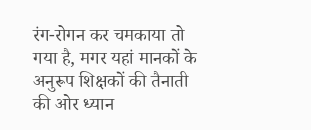रंग-रोगन कर चमकाया तो गया है, मगर यहां मानकों के अनुरूप शिक्षकों की तैनाती की ओर ध्यान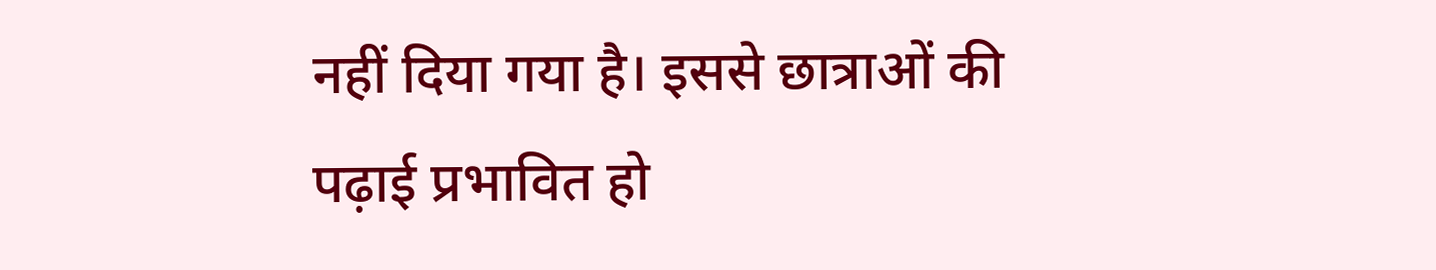नहीं दिया गया है। इससे छात्राओं की पढ़ाई प्रभावित हो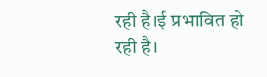रही है।ई प्रभावित हो रही है।